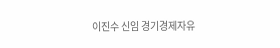이진수 신임 경기경제자유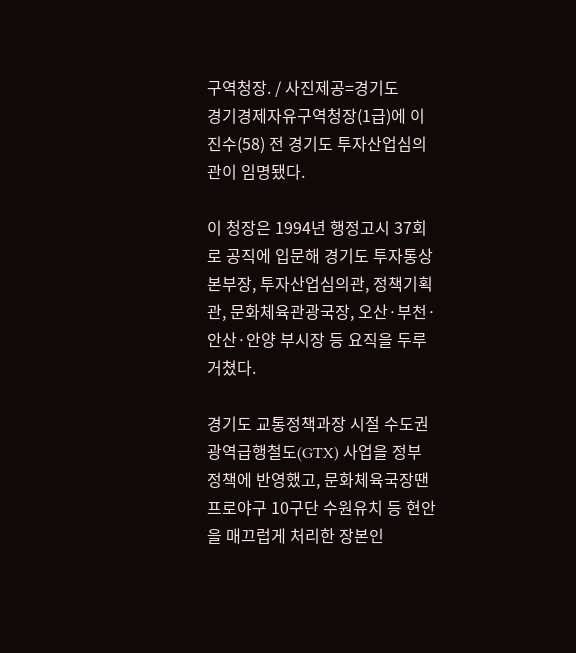구역청장. / 사진제공=경기도
경기경제자유구역청장(1급)에 이진수(58) 전 경기도 투자산업심의관이 임명됐다.

이 청장은 1994년 행정고시 37회로 공직에 입문해 경기도 투자통상본부장, 투자산업심의관, 정책기획관, 문화체육관광국장, 오산·부천·안산·안양 부시장 등 요직을 두루 거쳤다.

경기도 교통정책과장 시절 수도권광역급행철도(GTX) 사업을 정부 정책에 반영했고, 문화체육국장땐 프로야구 10구단 수원유치 등 현안을 매끄럽게 처리한 장본인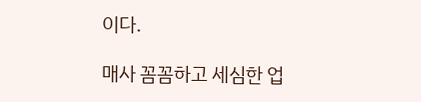이다.

매사 꼼꼼하고 세심한 업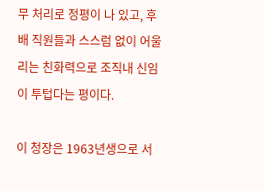무 처리로 정평이 나 있고, 후배 직원들과 스스럼 없이 어울리는 친화력으로 조직내 신임이 투텁다는 평이다.

이 청장은 1963년생으로 서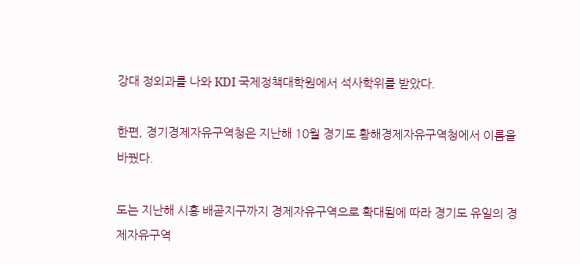강대 정외과를 나와 KDI 국제정책대학원에서 석사학위를 받았다.

한편, 경기경제자유구역청은 지난해 10월 경기도 황해경제자유구역청에서 이름을 바꿨다.

도는 지난해 시흥 배곧지구까지 경제자유구역으로 확대됨에 따라 경기도 유일의 경제자유구역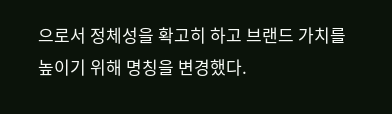으로서 정체성을 확고히 하고 브랜드 가치를 높이기 위해 명칭을 변경했다.